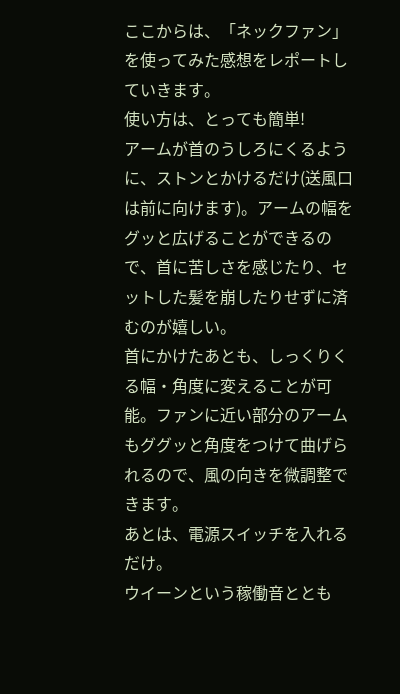ここからは、「ネックファン」を使ってみた感想をレポートしていきます。
使い方は、とっても簡単!
アームが首のうしろにくるように、ストンとかけるだけ(送風口は前に向けます)。アームの幅をグッと広げることができるので、首に苦しさを感じたり、セットした髪を崩したりせずに済むのが嬉しい。
首にかけたあとも、しっくりくる幅・角度に変えることが可能。ファンに近い部分のアームもググッと角度をつけて曲げられるので、風の向きを微調整できます。
あとは、電源スイッチを入れるだけ。
ウイーンという稼働音ととも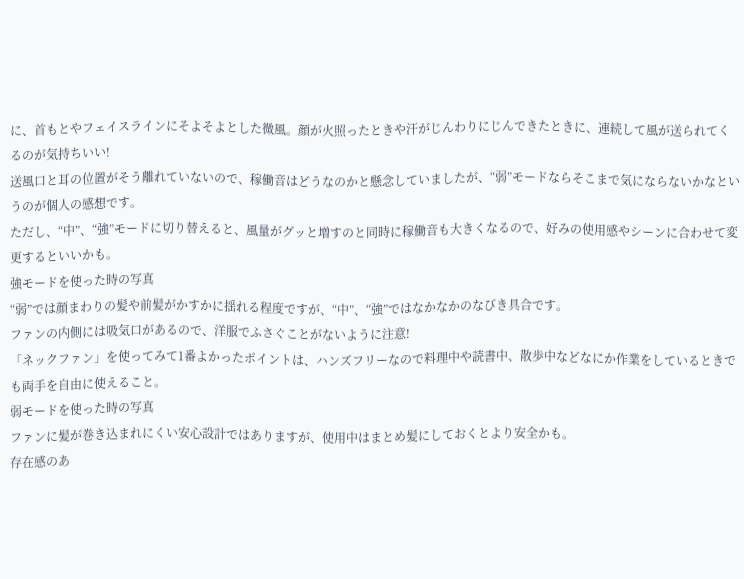に、首もとやフェイスラインにそよそよとした微風。顔が火照ったときや汗がじんわりにじんできたときに、連続して風が送られてくるのが気持ちいい!
送風口と耳の位置がそう離れていないので、稼働音はどうなのかと懸念していましたが、“弱”モードならそこまで気にならないかなというのが個人の感想です。
ただし、“中”、“強”モードに切り替えると、風量がグッと増すのと同時に稼働音も大きくなるので、好みの使用感やシーンに合わせて変更するといいかも。
強モードを使った時の写真
“弱”では顔まわりの髪や前髪がかすかに揺れる程度ですが、“中”、“強”ではなかなかのなびき具合です。
ファンの内側には吸気口があるので、洋服でふさぐことがないように注意!
「ネックファン」を使ってみて1番よかったポイントは、ハンズフリーなので料理中や読書中、散歩中などなにか作業をしているときでも両手を自由に使えること。
弱モードを使った時の写真
ファンに髪が巻き込まれにくい安心設計ではありますが、使用中はまとめ髪にしておくとより安全かも。
存在感のあ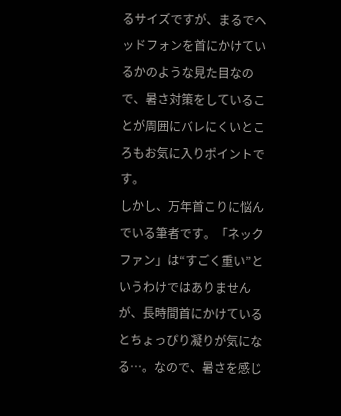るサイズですが、まるでヘッドフォンを首にかけているかのような見た目なので、暑さ対策をしていることが周囲にバレにくいところもお気に入りポイントです。
しかし、万年首こりに悩んでいる筆者です。「ネックファン」は“すごく重い”というわけではありませんが、長時間首にかけているとちょっぴり凝りが気になる…。なので、暑さを感じ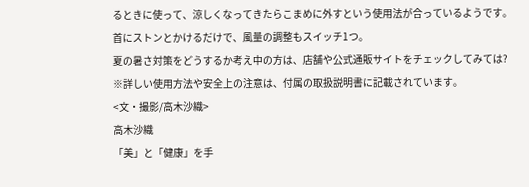るときに使って、涼しくなってきたらこまめに外すという使用法が合っているようです。
首にストンとかけるだけで、風量の調整もスイッチ1つ。
夏の暑さ対策をどうするか考え中の方は、店舗や公式通販サイトをチェックしてみては?
※詳しい使用方法や安全上の注意は、付属の取扱説明書に記載されています。
<文・撮影/高木沙織>
高木沙織
「美」と「健康」を手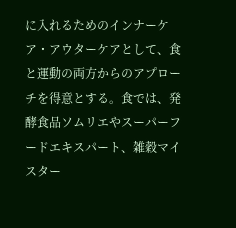に入れるためのインナーケア・アウターケアとして、食と運動の両方からのアプローチを得意とする。食では、発酵食品ソムリエやスーパーフードエキスパート、雑穀マイスター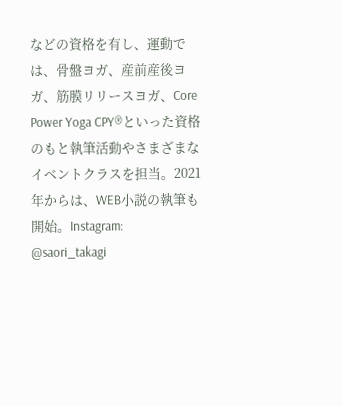などの資格を有し、運動では、骨盤ヨガ、産前産後ヨガ、筋膜リリースヨガ、Core Power Yoga CPY®といった資格のもと執筆活動やさまざまなイベントクラスを担当。2021年からは、WEB小説の執筆も開始。Instagram:
@saori_takagi